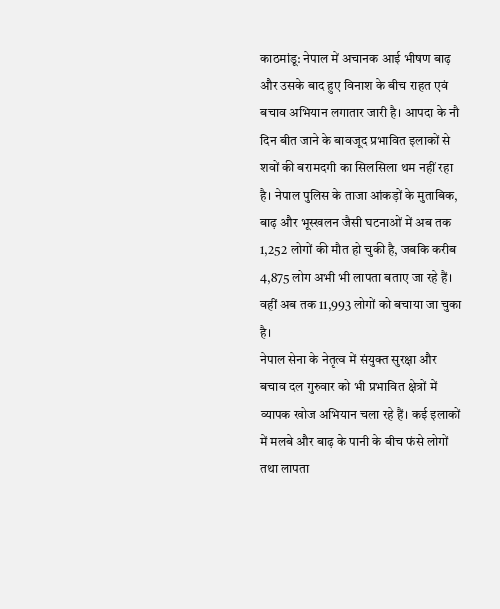काठमांडू: नेपाल में अचानक आई भीषण बाढ़ और उसके बाद हुए विनाश के बीच राहत एवं बचाव अभियान लगातार जारी है। आपदा के नौ दिन बीत जाने के बावजूद प्रभावित इलाकों से शवों की बरामदगी का सिलसिला थम नहीं रहा है। नेपाल पुलिस के ताजा आंकड़ों के मुताबिक, बाढ़ और भूस्खलन जैसी घटनाओं में अब तक 1,252 लोगों की मौत हो चुकी है, जबकि करीब 4,875 लोग अभी भी लापता बताए जा रहे हैं। वहीं अब तक 11,993 लोगों को बचाया जा चुका है।
नेपाल सेना के नेतृत्व में संयुक्त सुरक्षा और बचाव दल गुरुवार को भी प्रभावित क्षेत्रों में व्यापक खोज अभियान चला रहे हैं। कई इलाकों में मलबे और बाढ़ के पानी के बीच फंसे लोगों तथा लापता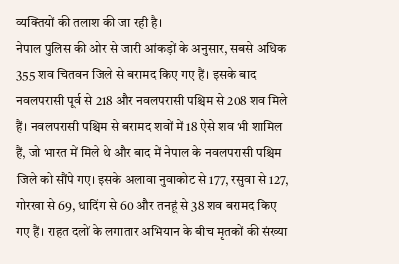व्यक्तियों की तलाश की जा रही है।
नेपाल पुलिस की ओर से जारी आंकड़ों के अनुसार, सबसे अधिक 355 शव चितवन जिले से बरामद किए गए हैं। इसके बाद नवलपरासी पूर्व से 218 और नवलपरासी पश्चिम से 208 शव मिले हैं। नवलपरासी पश्चिम से बरामद शवों में 18 ऐसे शव भी शामिल हैं, जो भारत में मिले थे और बाद में नेपाल के नवलपरासी पश्चिम जिले को सौंपे गए। इसके अलावा नुवाकोट से 177, रसुवा से 127, गोरखा से 69, धादिंग से 60 और तनहूं से 38 शव बरामद किए गए हैं। राहत दलों के लगातार अभियान के बीच मृतकों की संख्या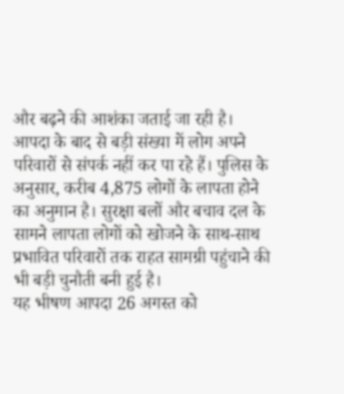और बढ़ने की आशंका जताई जा रही है।
आपदा के बाद से बड़ी संख्या में लोग अपने परिवारों से संपर्क नहीं कर पा रहे हैं। पुलिस के अनुसार, करीब 4,875 लोगों के लापता होने का अनुमान है। सुरक्षा बलों और बचाव दल के सामने लापता लोगों को खोजने के साथ-साथ प्रभावित परिवारों तक राहत सामग्री पहुंचाने की भी बड़ी चुनौती बनी हुई है।
यह भीषण आपदा 26 अगस्त को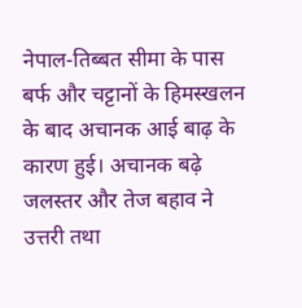नेपाल-तिब्बत सीमा के पास बर्फ और चट्टानों के हिमस्खलन के बाद अचानक आई बाढ़ के कारण हुई। अचानक बढ़े जलस्तर और तेज बहाव ने उत्तरी तथा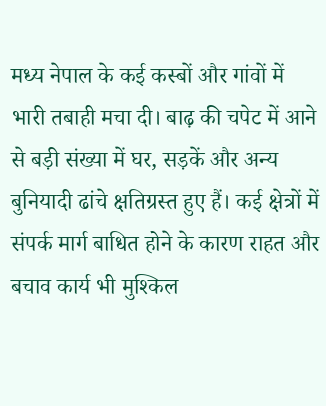मध्य नेपाल के कई कस्बों और गांवों में भारी तबाही मचा दी। बाढ़ की चपेट में आने से बड़ी संख्या में घर, सड़कें और अन्य बुनियादी ढांचे क्षतिग्रस्त हुए हैं। कई क्षेत्रों में संपर्क मार्ग बाधित होने के कारण राहत और बचाव कार्य भी मुश्किल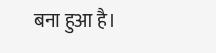बना हुआ है।